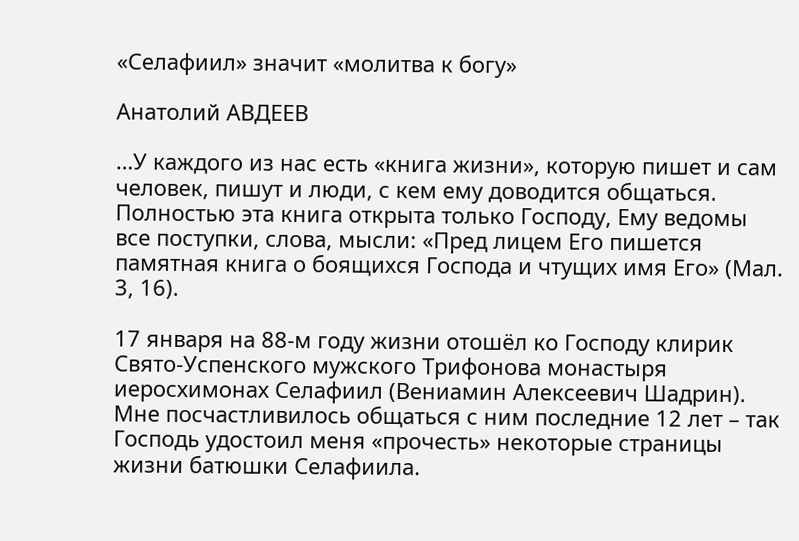«Селафиил» значит «молитва к богу»

Анатолий АВДЕЕВ

…У каждого из нас есть «книга жизни», которую пишет и сам человек, пишут и люди, с кем ему доводится общаться. Полностью эта книга открыта только Господу, Ему ведомы все поступки, слова, мысли: «Пред лицем Его пишется памятная книга о боящихся Господа и чтущих имя Его» (Мал. 3, 16).

17 января на 88-м году жизни отошёл ко Господу клирик Свято-Успенского мужского Трифонова монастыря иеросхимонах Селафиил (Вениамин Алексеевич Шадрин). Мне посчастливилось общаться с ним последние 12 лет – так Господь удостоил меня «прочесть» некоторые страницы жизни батюшки Селафиила.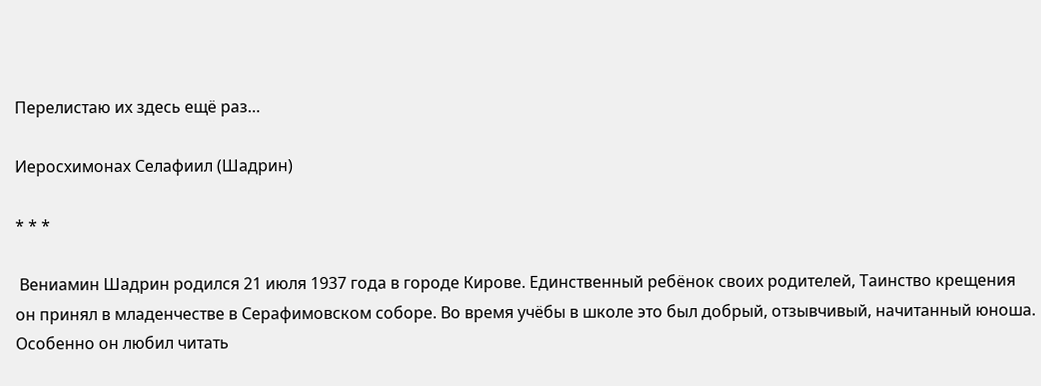Перелистаю их здесь ещё раз…

Иеросхимонах Селафиил (Шадрин)

* * *

 Вениамин Шадрин родился 21 июля 1937 года в городе Кирове. Единственный ребёнок своих родителей, Таинство крещения он принял в младенчестве в Серафимовском соборе. Во время учёбы в школе это был добрый, отзывчивый, начитанный юноша. Особенно он любил читать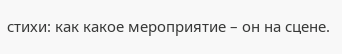стихи: как какое мероприятие – он на сцене.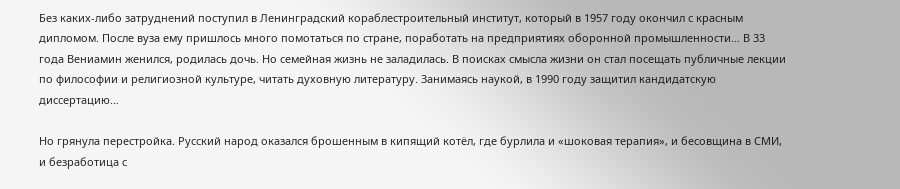Без каких-либо затруднений поступил в Ленинградский кораблестроительный институт, который в 1957 году окончил с красным дипломом. После вуза ему пришлось много помотаться по стране, поработать на предприятиях оборонной промышленности… В 33 года Вениамин женился, родилась дочь. Но семейная жизнь не заладилась. В поисках смысла жизни он стал посещать публичные лекции по философии и религиозной культуре, читать духовную литературу. Занимаясь наукой, в 1990 году защитил кандидатскую диссертацию…

Но грянула перестройка. Русский народ оказался брошенным в кипящий котёл, где бурлила и «шоковая терапия», и бесовщина в СМИ, и безработица с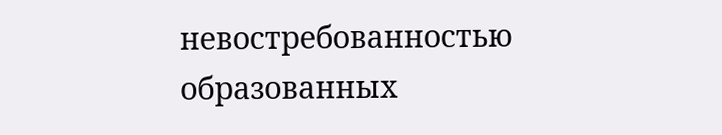невостребованностью образованных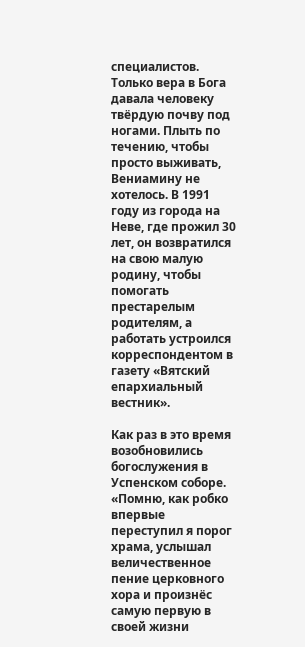специалистов. Только вера в Бога давала человеку твёрдую почву под ногами. Плыть по течению, чтобы просто выживать, Вениамину не хотелось. В 1991 году из города на Неве, где прожил 30 лет, он возвратился на свою малую родину, чтобы помогать престарелым родителям, а работать устроился корреспондентом в газету «Вятский епархиальный вестник».

Как раз в это время возобновились богослужения в Успенском соборе. «Помню, как робко впервые переступил я порог храма, услышал величественное пение церковного хора и произнёс самую первую в своей жизни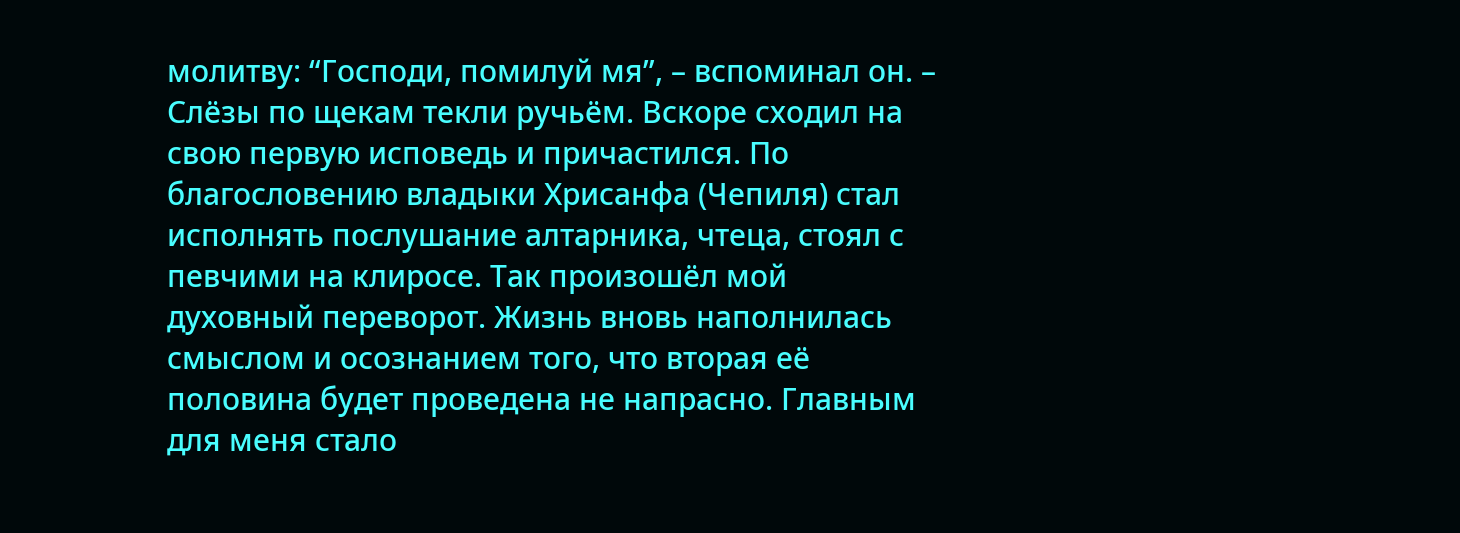молитву: “Господи, помилуй мя”, – вспоминал он. – Слёзы по щекам текли ручьём. Вскоре сходил на свою первую исповедь и причастился. По благословению владыки Хрисанфа (Чепиля) стал исполнять послушание алтарника, чтеца, стоял с певчими на клиросе. Так произошёл мой духовный переворот. Жизнь вновь наполнилась смыслом и осознанием того, что вторая её половина будет проведена не напрасно. Главным для меня стало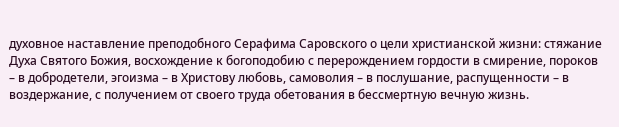духовное наставление преподобного Серафима Саровского о цели христианской жизни: стяжание Духа Святого Божия, восхождение к богоподобию с перерождением гордости в смирение, пороков – в добродетели, эгоизма – в Христову любовь, самоволия – в послушание, распущенности – в воздержание, с получением от своего труда обетования в бессмертную вечную жизнь.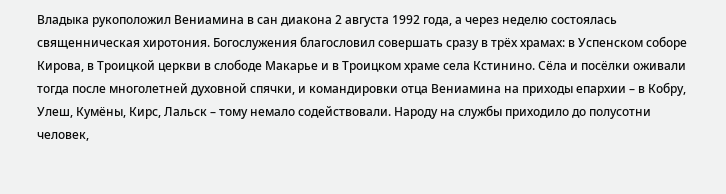Владыка рукоположил Вениамина в сан диакона 2 августа 1992 года, а через неделю состоялась священническая хиротония. Богослужения благословил совершать сразу в трёх храмах: в Успенском соборе Кирова, в Троицкой церкви в слободе Макарье и в Троицком храме села Кстинино. Сёла и посёлки оживали тогда после многолетней духовной спячки, и командировки отца Вениамина на приходы епархии – в Кобру, Улеш, Кумёны, Кирс, Лальск – тому немало содействовали. Народу на службы приходило до полусотни человек,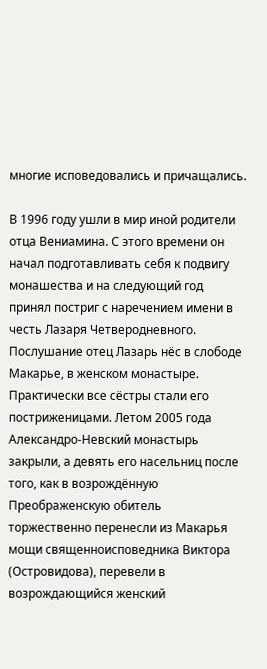многие исповедовались и причащались.

В 1996 году ушли в мир иной родители отца Вениамина. С этого времени он начал подготавливать себя к подвигу монашества и на следующий год принял постриг с наречением имени в честь Лазаря Четверодневного. Послушание отец Лазарь нёс в слободе Макарье, в женском монастыре. Практически все сёстры стали его постриженицами. Летом 2005 года Александро-Невский монастырь закрыли, а девять его насельниц после того, как в возрождённую Преображенскую обитель торжественно перенесли из Макарья мощи священноисповедника Виктора (Островидова), перевели в возрождающийся женский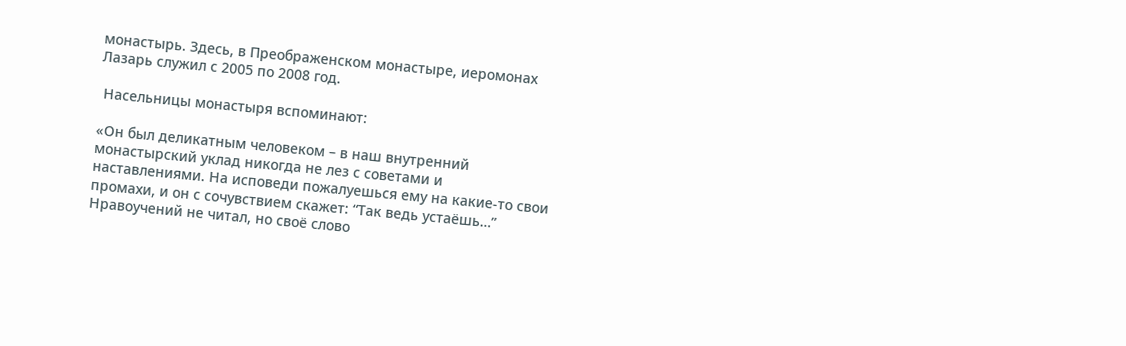монастырь. Здесь, в Преображенском монастыре, иеромонах Лазарь служил с 2005 по 2008 год.

 Насельницы монастыря вспоминают:

«Он был деликатным человеком – в наш внутренний монастырский уклад никогда не лез с советами и наставлениями. На исповеди пожалуешься ему на какие-то свои промахи, и он с сочувствием скажет: “Так ведь устаёшь…” Нравоучений не читал, но своё слово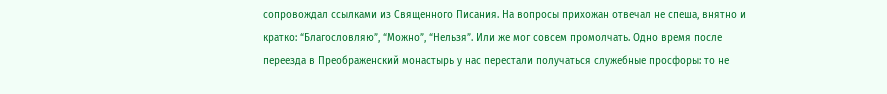сопровождал ссылками из Священного Писания. На вопросы прихожан отвечал не спеша, внятно и кратко: “Благословляю”, “Можно”, “Нельзя”. Или же мог совсем промолчать. Одно время после переезда в Преображенский монастырь у нас перестали получаться служебные просфоры: то не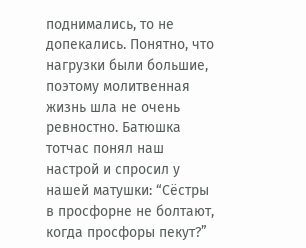поднимались, то не допекались. Понятно, что нагрузки были большие, поэтому молитвенная жизнь шла не очень ревностно. Батюшка тотчас понял наш настрой и спросил у нашей матушки: “Сёстры в просфорне не болтают, когда просфоры пекут?”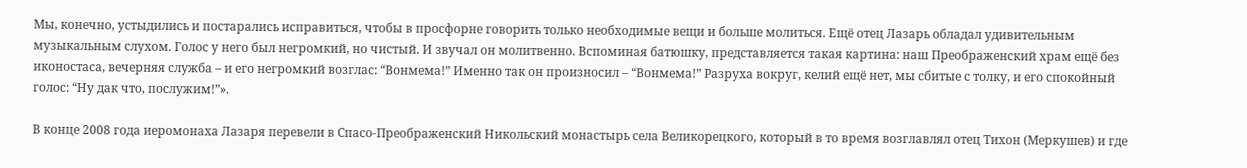Мы, конечно, устыдились и постарались исправиться, чтобы в просфорне говорить только необходимые вещи и больше молиться. Ещё отец Лазарь обладал удивительным музыкальным слухом. Голос у него был негромкий, но чистый. И звучал он молитвенно. Вспоминая батюшку, представляется такая картина: наш Преображенский храм ещё без иконостаса, вечерняя служба – и его негромкий возглас: “Вонмема!” Именно так он произносил – “Вонмема!” Разруха вокруг, келий ещё нет, мы сбитые с толку, и его спокойный голос: “Ну дак что, послужим!”».

В конце 2008 года иеромонаха Лазаря перевели в Спасо-Преображенский Никольский монастырь села Великорецкого, который в то время возглавлял отец Тихон (Меркушев) и где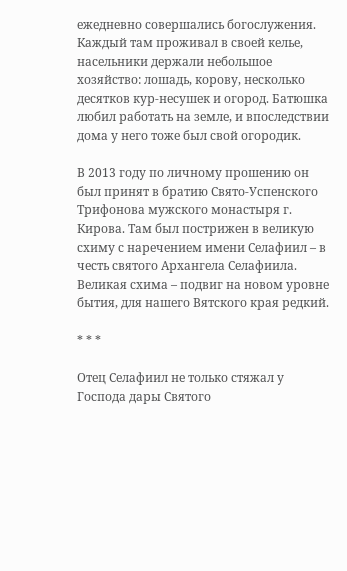ежедневно совершались богослужения. Каждый там проживал в своей келье, насельники держали небольшое хозяйство: лошадь, корову, несколько десятков кур-несушек и огород. Батюшка любил работать на земле, и впоследствии дома у него тоже был свой огородик.

В 2013 году по личному прошению он был принят в братию Свято-Успенского Трифонова мужского монастыря г. Кирова. Там был пострижен в великую схиму с наречением имени Селафиил – в честь святого Архангела Селафиила. Великая схима – подвиг на новом уровне бытия, для нашего Вятского края редкий.

* * *

Отец Селафиил не только стяжал у Господа дары Святого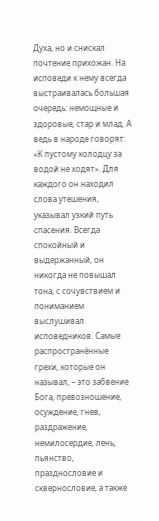Духа, но и снискал почтение прихожан. На исповеди к нему всегда выстраивалась большая очередь: немощные и здоровые, стар и млад. А ведь в народе говорят: «К пустому колодцу за водой не ходят». Для каждого он находил слова утешения, указывал узкий путь спасения. Всегда спокойный и выдержанный, он никогда не повышал тона, с сочувствием и пониманием выслушивал исповедников. Самые распространённые грехи, которые он называл, – это забвение Бога, превозношение, осуждение, гнев, раздражение, немилосердие, лень, пьянство, празднословие и сквернословие, а также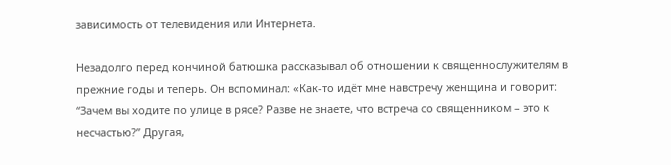зависимость от телевидения или Интернета.

Незадолго перед кончиной батюшка рассказывал об отношении к священнослужителям в прежние годы и теперь. Он вспоминал: «Как-то идёт мне навстречу женщина и говорит: “Зачем вы ходите по улице в рясе? Разве не знаете, что встреча со священником – это к несчастью?” Другая,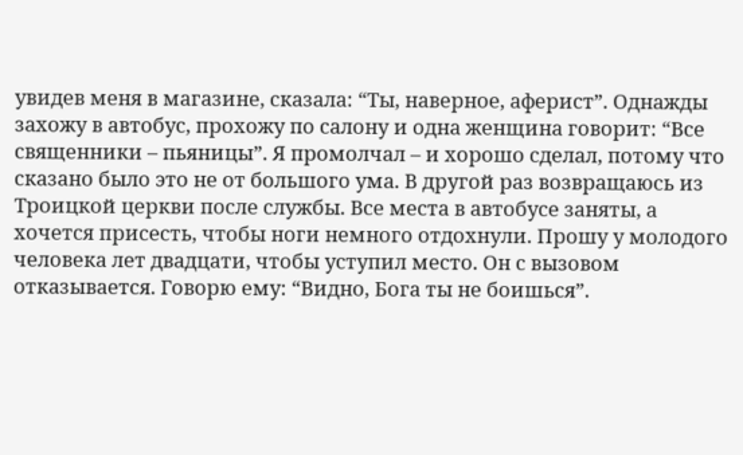увидев меня в магазине, сказала: “Ты, наверное, аферист”. Однажды захожу в автобус, прохожу по салону и одна женщина говорит: “Все священники – пьяницы”. Я промолчал – и хорошо сделал, потому что сказано было это не от большого ума. В другой раз возвращаюсь из Троицкой церкви после службы. Все места в автобусе заняты, а хочется присесть, чтобы ноги немного отдохнули. Прошу у молодого человека лет двадцати, чтобы уступил место. Он с вызовом отказывается. Говорю ему: “Видно, Бога ты не боишься”.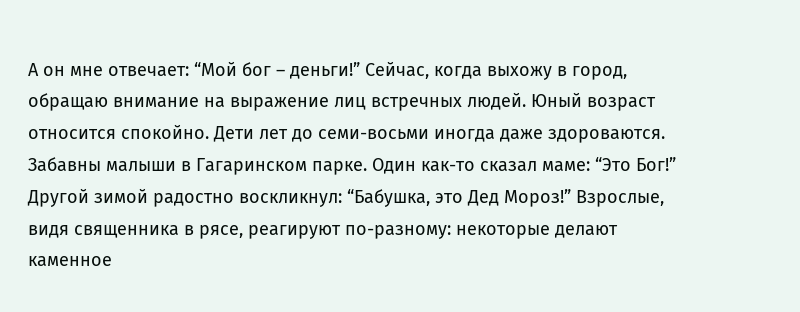А он мне отвечает: “Мой бог – деньги!” Сейчас, когда выхожу в город, обращаю внимание на выражение лиц встречных людей. Юный возраст относится спокойно. Дети лет до семи-восьми иногда даже здороваются. Забавны малыши в Гагаринском парке. Один как-то сказал маме: “Это Бог!” Другой зимой радостно воскликнул: “Бабушка, это Дед Мороз!” Взрослые, видя священника в рясе, реагируют по-разному: некоторые делают каменное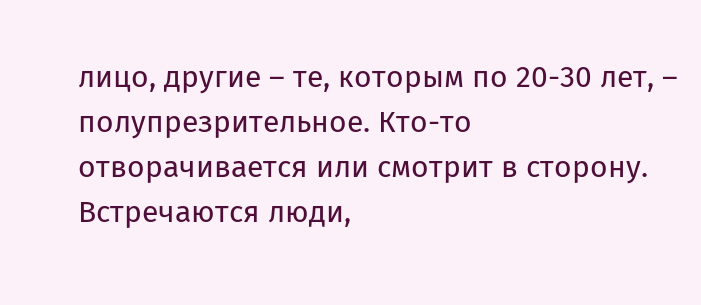лицо, другие – те, которым по 20-30 лет, – полупрезрительное. Кто-то отворачивается или смотрит в сторону. Встречаются люди,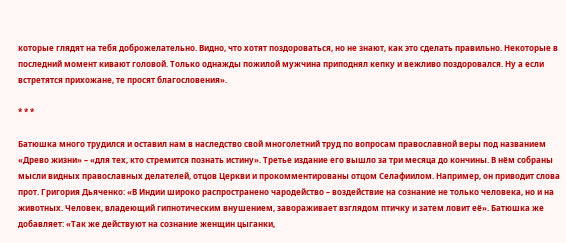которые глядят на тебя доброжелательно. Видно, что хотят поздороваться, но не знают, как это сделать правильно. Некоторые в последний момент кивают головой. Только однажды пожилой мужчина приподнял кепку и вежливо поздоровался. Ну а если встретятся прихожане, те просят благословения».

* * *

Батюшка много трудился и оставил нам в наследство свой многолетний труд по вопросам православной веры под названием «Древо жизни» – «для тех, кто стремится познать истину». Третье издание его вышло за три месяца до кончины. В нём собраны мысли видных православных делателей, отцов Церкви и прокомментированы отцом Селафиилом. Например, он приводит слова прот. Григория Дьяченко: «В Индии широко распространено чародейство – воздействие на сознание не только человека, но и на животных. Человек, владеющий гипнотическим внушением, завораживает взглядом птичку и затем ловит её». Батюшка же добавляет: «Так же действуют на сознание женщин цыганки,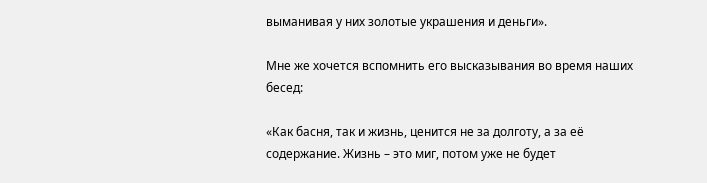выманивая у них золотые украшения и деньги».

Мне же хочется вспомнить его высказывания во время наших бесед:

«Как басня, так и жизнь, ценится не за долготу, а за её содержание. Жизнь – это миг, потом уже не будет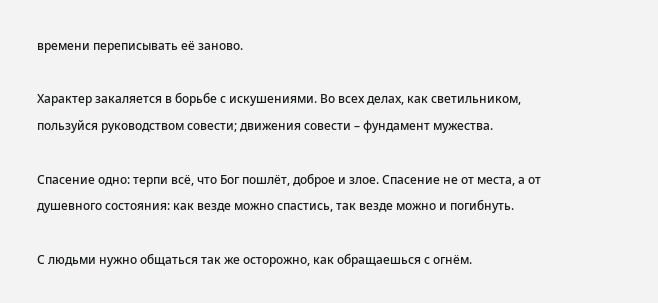времени переписывать её заново.

Характер закаляется в борьбе с искушениями. Во всех делах, как светильником, пользуйся руководством совести; движения совести – фундамент мужества.

Спасение одно: терпи всё, что Бог пошлёт, доброе и злое. Спасение не от места, а от душевного состояния: как везде можно спастись, так везде можно и погибнуть.

С людьми нужно общаться так же осторожно, как обращаешься с огнём.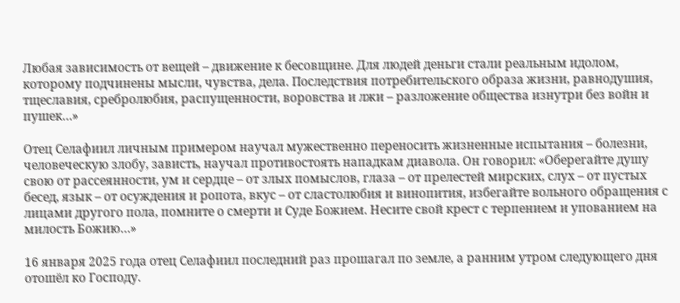Любая зависимость от вещей – движение к бесовщине. Для людей деньги стали реальным идолом, которому подчинены мысли, чувства, дела. Последствия потребительского образа жизни, равнодушия, тщеславия, сребролюбия, распущенности, воровства и лжи – разложение общества изнутри без войн и пушек…»

Отец Селафиил личным примером научал мужественно переносить жизненные испытания – болезни, человеческую злобу, зависть, научал противостоять нападкам диавола. Он говорил: «Оберегайте душу свою от рассеянности, ум и сердце – от злых помыслов, глаза – от прелестей мирских, слух – от пустых бесед, язык – от осуждения и ропота, вкус – от сластолюбия и винопития, избегайте вольного обращения с лицами другого пола, помните о смерти и Суде Божием. Несите свой крест с терпением и упованием на милость Божию…»

16 января 2025 года отец Селафиил последний раз прошагал по земле, а ранним утром следующего дня отошёл ко Господу.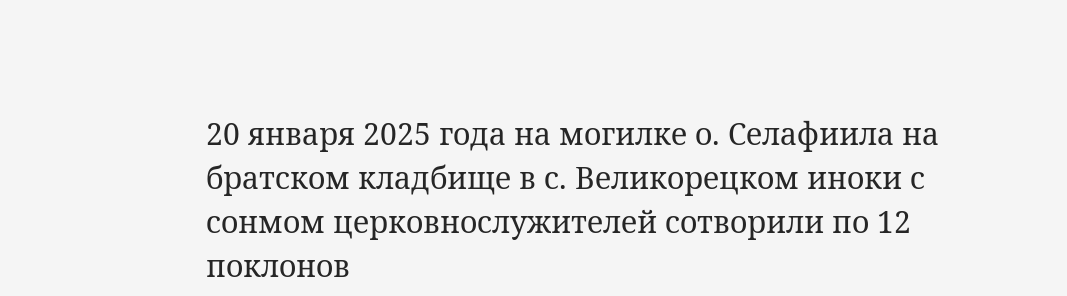20 января 2025 года на могилке о. Селафиила на братском кладбище в с. Великорецком иноки с сонмом церковнослужителей сотворили по 12 поклонов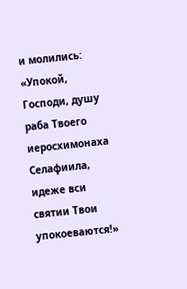и молились: «Упокой, Господи, душу раба Твоего иеросхимонаха Селафиила, идеже вси святии Твои упокоеваются!»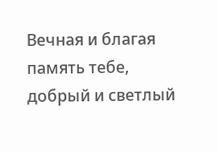Вечная и благая память тебе, добрый и светлый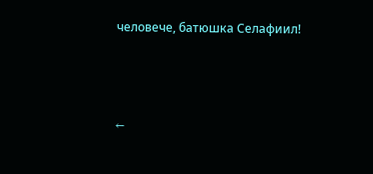человече, батюшка Селафиил!



←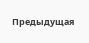Предыдущая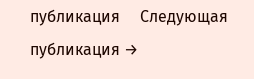публикация     Следующая публикация →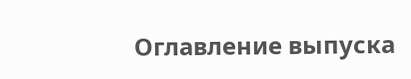Оглавление выпуска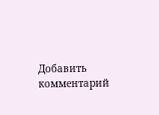Добавить комментарий